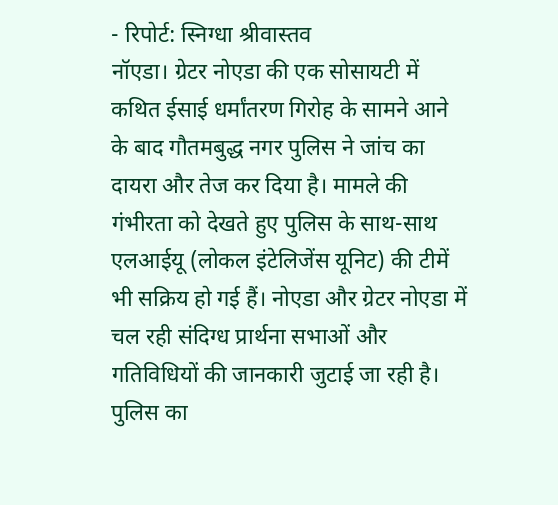- रिपोर्ट: स्निग्धा श्रीवास्तव
नॉएडा। ग्रेटर नोएडा की एक सोसायटी में कथित ईसाई धर्मांतरण गिरोह के सामने आने के बाद गौतमबुद्ध नगर पुलिस ने जांच का दायरा और तेज कर दिया है। मामले की गंभीरता को देखते हुए पुलिस के साथ-साथ एलआईयू (लोकल इंटेलिजेंस यूनिट) की टीमें भी सक्रिय हो गई हैं। नोएडा और ग्रेटर नोएडा में चल रही संदिग्ध प्रार्थना सभाओं और गतिविधियों की जानकारी जुटाई जा रही है। पुलिस का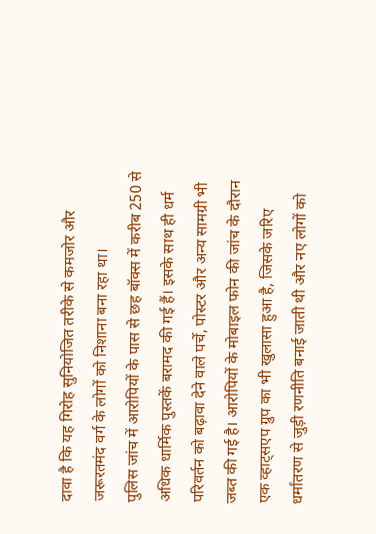दावा है कि यह गिरोह सुनियोजित तरीके से कमजोर और जरूरतमंद वर्ग के लोगों को निशाना बना रहा था।
पुलिस जांच में आरोपियों के पास से छह बॉक्स में करीब 250 से अधिक धार्मिक पुस्तकें बरामद की गई हैं। इसके साथ ही धर्म परिवर्तन को बढ़ावा देने वाले पर्चे, पोस्टर और अन्य सामग्री भी जब्त की गई है। आरोपियों के मोबाइल फोन की जांच के दौरान एक व्हाट्सएप ग्रुप का भी खुलासा हुआ है, जिसके जरिए धर्मांतरण से जुड़ी रणनीति बनाई जाती थी और नए लोगों को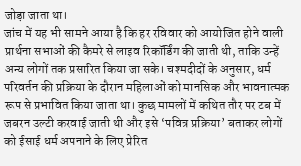जोड़ा जाता था।
जांच में यह भी सामने आया है कि हर रविवार को आयोजित होने वाली प्रार्थना सभाओं की कैमरे से लाइव रिकॉर्डिंग की जाती थी, ताकि उन्हें अन्य लोगों तक प्रसारित किया जा सके। चश्मदीदों के अनुसार, धर्म परिवर्तन की प्रक्रिया के दौरान महिलाओं को मानसिक और भावनात्मक रूप से प्रभावित किया जाता था। कुछ मामलों में कथित तौर पर टब में जबरन उल्टी करवाई जाती थी और इसे ‘पवित्र प्रक्रिया’ बताकर लोगों को ईसाई धर्म अपनाने के लिए प्रेरित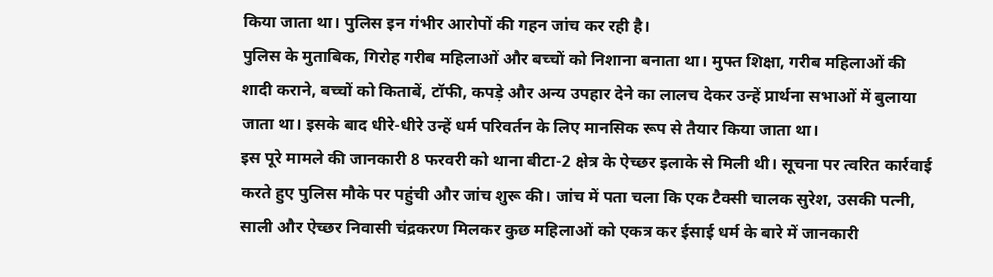किया जाता था। पुलिस इन गंभीर आरोपों की गहन जांच कर रही है।
पुलिस के मुताबिक, गिरोह गरीब महिलाओं और बच्चों को निशाना बनाता था। मुफ्त शिक्षा, गरीब महिलाओं की शादी कराने, बच्चों को किताबें, टॉफी, कपड़े और अन्य उपहार देने का लालच देकर उन्हें प्रार्थना सभाओं में बुलाया जाता था। इसके बाद धीरे-धीरे उन्हें धर्म परिवर्तन के लिए मानसिक रूप से तैयार किया जाता था।
इस पूरे मामले की जानकारी 8 फरवरी को थाना बीटा-2 क्षेत्र के ऐच्छर इलाके से मिली थी। सूचना पर त्वरित कार्रवाई करते हुए पुलिस मौके पर पहुंची और जांच शुरू की। जांच में पता चला कि एक टैक्सी चालक सुरेश, उसकी पत्नी, साली और ऐच्छर निवासी चंद्रकरण मिलकर कुछ महिलाओं को एकत्र कर ईसाई धर्म के बारे में जानकारी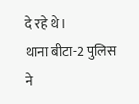दे रहे थे।
थाना बीटा-2 पुलिस ने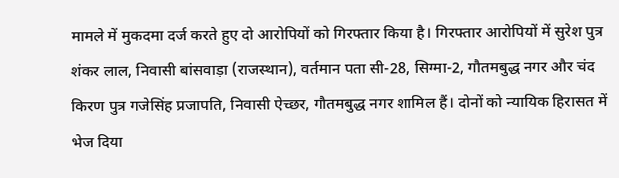मामले में मुकदमा दर्ज करते हुए दो आरोपियों को गिरफ्तार किया है। गिरफ्तार आरोपियों में सुरेश पुत्र शंकर लाल, निवासी बांसवाड़ा (राजस्थान), वर्तमान पता सी-28, सिग्मा-2, गौतमबुद्ध नगर और चंद किरण पुत्र गजेसिंह प्रजापति, निवासी ऐच्छर, गौतमबुद्ध नगर शामिल हैं। दोनों को न्यायिक हिरासत में भेज दिया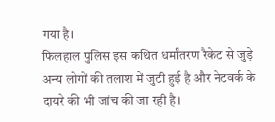गया है।
फिलहाल पुलिस इस कथित धर्मांतरण रैकेट से जुड़े अन्य लोगों की तलाश में जुटी हुई है और नेटवर्क के दायरे की भी जांच की जा रही है।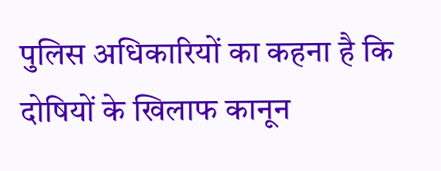पुलिस अधिकारियों का कहना है कि दोषियों के खिलाफ कानून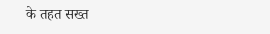के तहत सख्त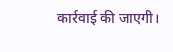कार्रवाई की जाएगी।